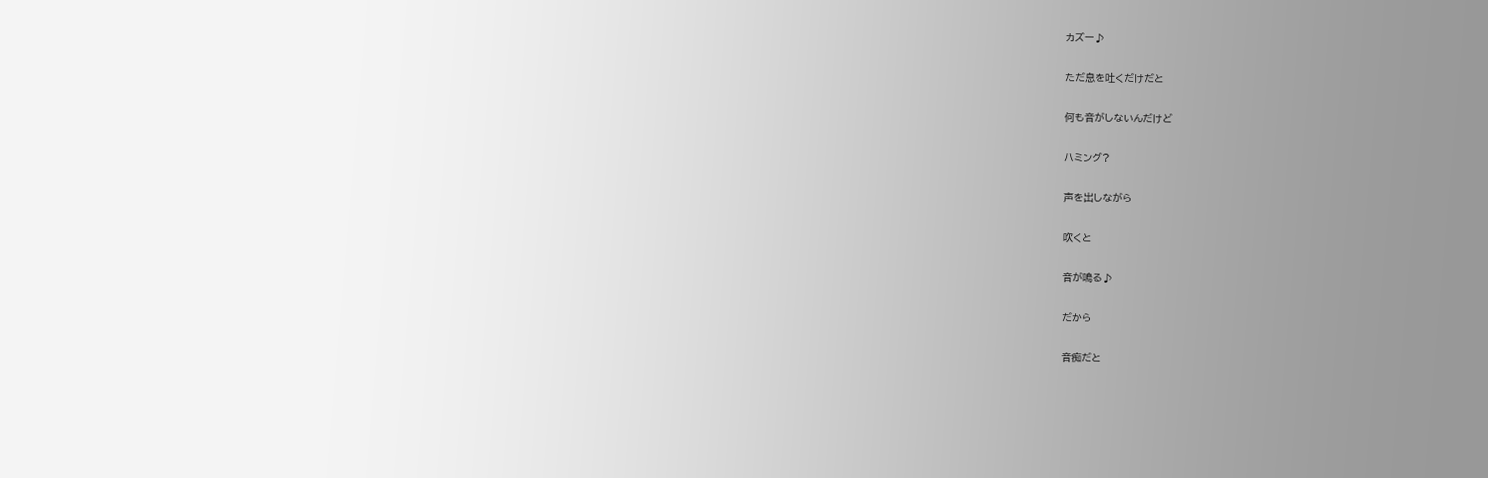カズー♪

ただ息を吐くだけだと

何も音がしないんだけど

ハミング?

声を出しながら

吹くと

音が鳴る♪

だから

音痴だと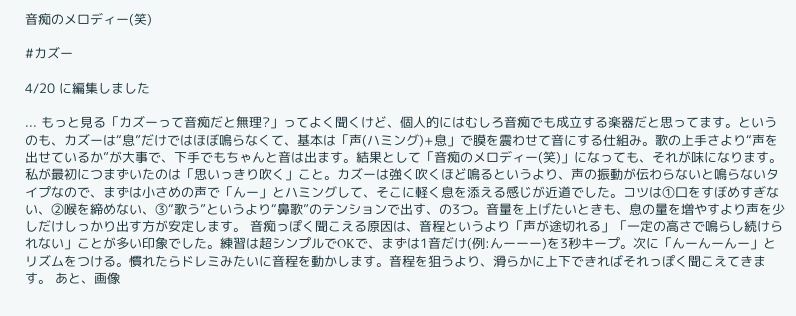音痴のメロディー(笑)

#カズー

4/20 に編集しました

... もっと見る「カズーって音痴だと無理?」ってよく聞くけど、個人的にはむしろ音痴でも成立する楽器だと思ってます。というのも、カズーは“息”だけではほぼ鳴らなくて、基本は「声(ハミング)+息」で膜を震わせて音にする仕組み。歌の上手さより“声を出せているか”が大事で、下手でもちゃんと音は出ます。結果として「音痴のメロディー(笑)」になっても、それが味になります。 私が最初につまずいたのは「思いっきり吹く」こと。カズーは強く吹くほど鳴るというより、声の振動が伝わらないと鳴らないタイプなので、まずは小さめの声で「んー」とハミングして、そこに軽く息を添える感じが近道でした。コツは①口をすぼめすぎない、②喉を締めない、③“歌う”というより“鼻歌”のテンションで出す、の3つ。音量を上げたいときも、息の量を増やすより声を少しだけしっかり出す方が安定します。 音痴っぽく聞こえる原因は、音程というより「声が途切れる」「一定の高さで鳴らし続けられない」ことが多い印象でした。練習は超シンプルでOKで、まずは1音だけ(例:んーーー)を3秒キープ。次に「んーんーんー」とリズムをつける。慣れたらドレミみたいに音程を動かします。音程を狙うより、滑らかに上下できればそれっぽく聞こえてきます。 あと、画像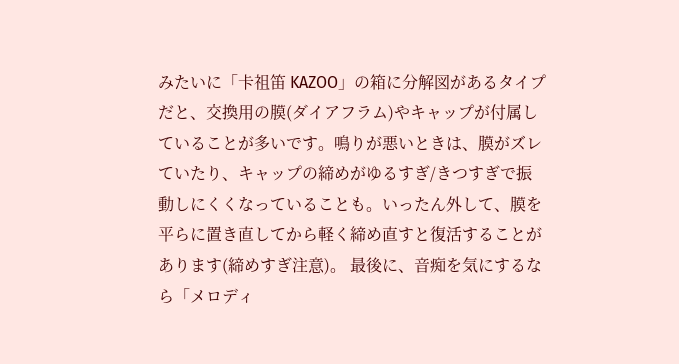みたいに「卡祖笛 KAZOO」の箱に分解図があるタイプだと、交換用の膜(ダイアフラム)やキャップが付属していることが多いです。鳴りが悪いときは、膜がズレていたり、キャップの締めがゆるすぎ/きつすぎで振動しにくくなっていることも。いったん外して、膜を平らに置き直してから軽く締め直すと復活することがあります(締めすぎ注意)。 最後に、音痴を気にするなら「メロディ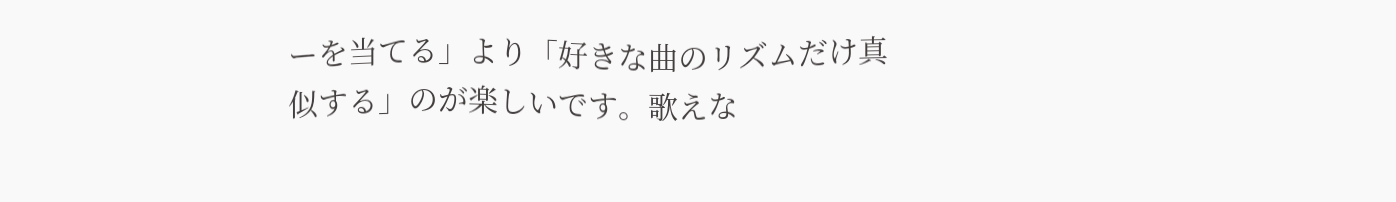ーを当てる」より「好きな曲のリズムだけ真似する」のが楽しいです。歌えな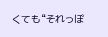くても“それっぽ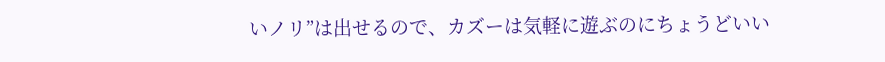いノリ”は出せるので、カズーは気軽に遊ぶのにちょうどいい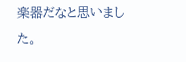楽器だなと思いました。